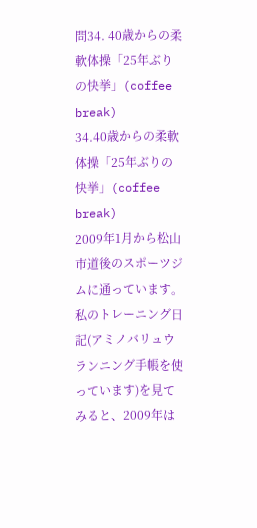問34. 40歳からの柔軟体操「25年ぶりの快挙」(coffee break)
34.40歳からの柔軟体操「25年ぶりの快挙」(coffee break)
2009年1月から松山市道後のスポーツジムに通っています。私のトレーニング日記(アミノバリュウランニング手帳を使っています)を見てみると、2009年は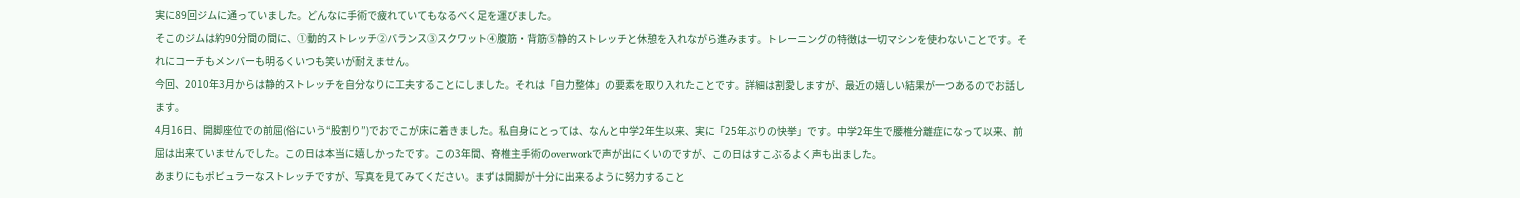実に89回ジムに通っていました。どんなに手術で疲れていてもなるべく足を運びました。
そこのジムは約90分間の間に、①動的ストレッチ②バランス③スクワット④腹筋・背筋⑤静的ストレッチと休憩を入れながら進みます。トレーニングの特徴は一切マシンを使わないことです。それにコーチもメンバーも明るくいつも笑いが耐えません。
今回、2010年3月からは静的ストレッチを自分なりに工夫することにしました。それは「自力整体」の要素を取り入れたことです。詳細は割愛しますが、最近の嬉しい結果が一つあるのでお話します。
4月16日、開脚座位での前屈(俗にいう“股割り”)でおでこが床に着きました。私自身にとっては、なんと中学2年生以来、実に「25年ぶりの快挙」です。中学2年生で腰椎分離症になって以来、前屈は出来ていませんでした。この日は本当に嬉しかったです。この3年間、脊椎主手術のoverworkで声が出にくいのですが、この日はすこぶるよく声も出ました。
あまりにもポピュラーなストレッチですが、写真を見てみてください。まずは開脚が十分に出来るように努力すること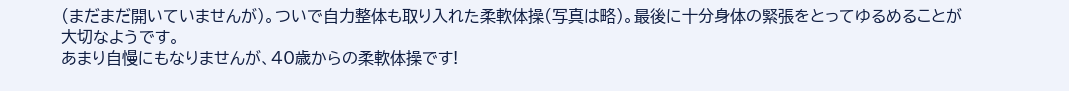(まだまだ開いていませんが)。ついで自力整体も取り入れた柔軟体操(写真は略)。最後に十分身体の緊張をとってゆるめることが大切なようです。
あまり自慢にもなりませんが、40歳からの柔軟体操です!